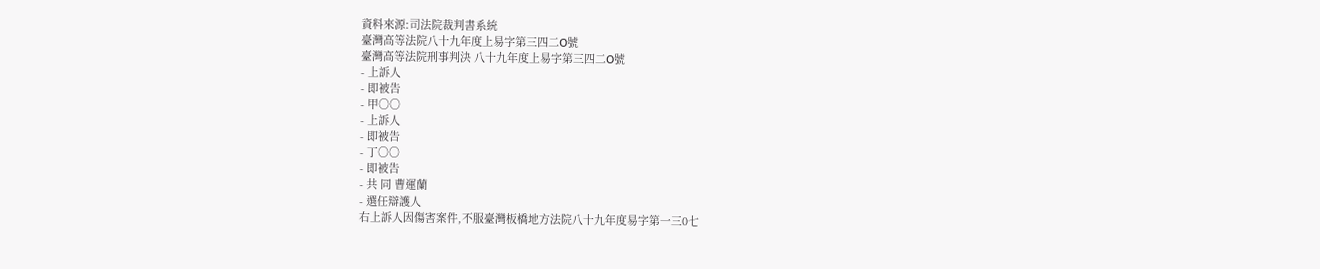資料來源:司法院裁判書系統
臺灣高等法院八十九年度上易字第三四二О號
臺灣高等法院刑事判決 八十九年度上易字第三四二О號
- 上訴人
- 即被告
- 甲○○
- 上訴人
- 即被告
- 丁○○
- 即被告
- 共 同 曹運蘭
- 選任辯護人
右上訴人因傷害案件,不服臺灣板橋地方法院八十九年度易字第一三0七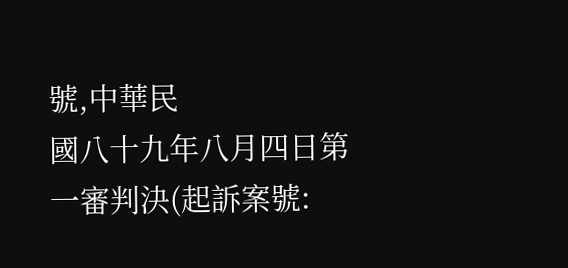號,中華民
國八十九年八月四日第一審判決(起訴案號: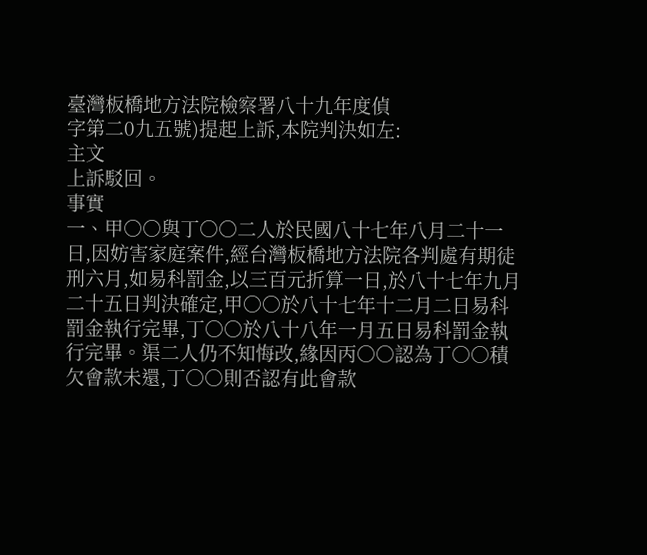臺灣板橋地方法院檢察署八十九年度偵
字第二0九五號)提起上訴,本院判決如左:
主文
上訴駁回。
事實
一、甲○○與丁○○二人於民國八十七年八月二十一日,因妨害家庭案件,經台灣板橋地方法院各判處有期徒刑六月,如易科罰金,以三百元折算一日,於八十七年九月二十五日判決確定,甲○○於八十七年十二月二日易科罰金執行完畢,丁○○於八十八年一月五日易科罰金執行完畢。渠二人仍不知悔改,緣因丙○○認為丁○○積欠會款未還,丁○○則否認有此會款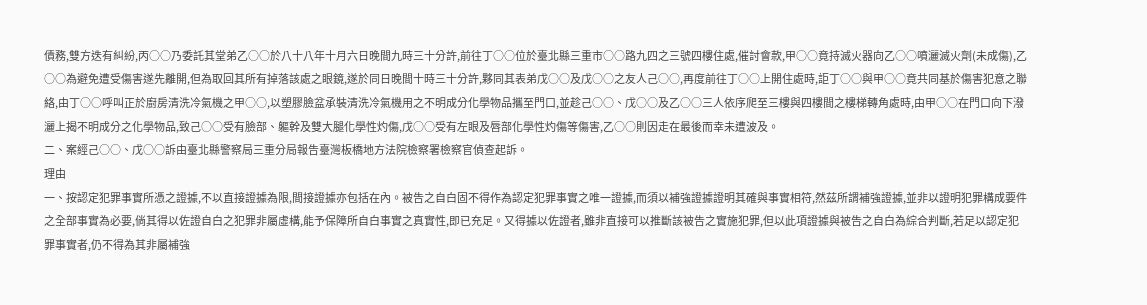債務,雙方迭有糾紛,丙○○乃委託其堂弟乙○○於八十八年十月六日晚間九時三十分許,前往丁○○位於臺北縣三重市○○路九四之三號四樓住處,催討會款,甲○○竟持滅火器向乙○○噴灑滅火劑(未成傷),乙○○為避免遭受傷害遂先離開,但為取回其所有掉落該處之眼鏡,遂於同日晚間十時三十分許,夥同其表弟戊○○及戊○○之友人己○○,再度前往丁○○上開住處時,詎丁○○與甲○○竟共同基於傷害犯意之聯絡,由丁○○呼叫正於廚房清洗冷氣機之甲○○,以塑膠臉盆承裝清洗冷氣機用之不明成分化學物品攜至門口,並趁己○○、戊○○及乙○○三人依序爬至三樓與四樓間之樓梯轉角處時,由甲○○在門口向下潑灑上揭不明成分之化學物品,致己○○受有臉部、軀幹及雙大腿化學性灼傷,戊○○受有左眼及唇部化學性灼傷等傷害,乙○○則因走在最後而幸未遭波及。
二、案經己○○、戊○○訴由臺北縣警察局三重分局報告臺灣板橋地方法院檢察署檢察官偵查起訴。
理由
一、按認定犯罪事實所憑之證據,不以直接證據為限,間接證據亦包括在內。被告之自白固不得作為認定犯罪事實之唯一證據,而須以補強證據證明其確與事實相符,然茲所謂補強證據,並非以證明犯罪構成要件之全部事實為必要,倘其得以佐證自白之犯罪非屬虛構,能予保障所自白事實之真實性,即已充足。又得據以佐證者,雖非直接可以推斷該被告之實施犯罪,但以此項證據與被告之自白為綜合判斷,若足以認定犯罪事實者,仍不得為其非屬補強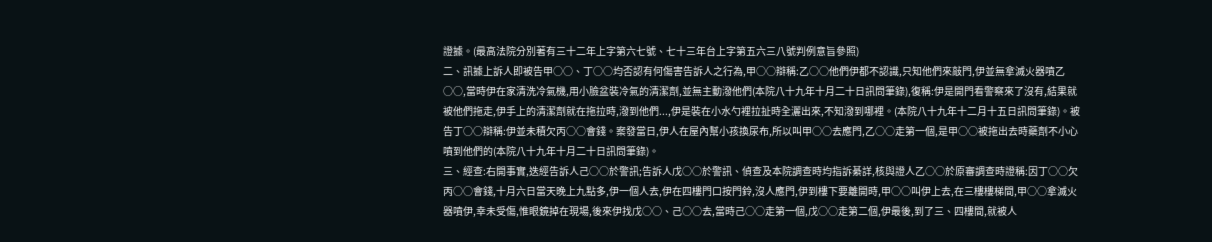證據。(最高法院分別著有三十二年上字第六七號、七十三年台上字第五六三八號判例意旨參照)
二、訊據上訴人即被告甲○○、丁○○均否認有何傷害告訴人之行為,甲○○辯稱:乙○○他們伊都不認識,只知他們來敲門,伊並無拿滅火器噴乙○○,當時伊在家清洗冷氣機,用小臉盆裝冷氣的清潔劑,並無主動潑他們(本院八十九年十月二十日訊問筆錄),復稱:伊是開門看警察來了沒有,結果就被他們拖走,伊手上的清潔劑就在拖拉時,潑到他們...,伊是裝在小水勺裡拉扯時全灑出來,不知潑到哪裡。(本院八十九年十二月十五日訊問筆錄)。被告丁○○辯稱:伊並未積欠丙○○會錢。案發當日,伊人在屋內幫小孩換尿布,所以叫甲○○去應門,乙○○走第一個,是甲○○被拖出去時藥劑不小心噴到他們的(本院八十九年十月二十日訊問筆錄)。
三、經查:右開事實,迭經告訴人己○○於警訊;告訴人戊○○於警訊、偵查及本院調查時均指訴綦詳,核與證人乙○○於原審調查時證稱:因丁○○欠丙○○會錢,十月六日當天晚上九點多,伊一個人去,伊在四樓門口按門鈴,沒人應門,伊到樓下要離開時,甲○○叫伊上去,在三樓樓梯間,甲○○拿滅火器噴伊,幸未受傷,惟眼鏡掉在現場,後來伊找戊○○、己○○去,當時己○○走第一個,戊○○走第二個,伊最後,到了三、四樓間,就被人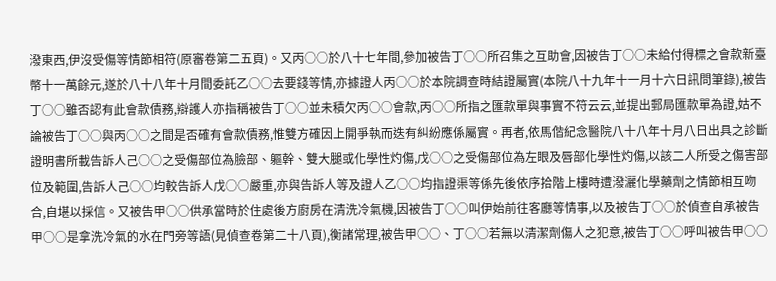潑東西,伊沒受傷等情節相符(原審卷第二五頁)。又丙○○於八十七年間,參加被告丁○○所召集之互助會,因被告丁○○未給付得標之會款新臺幣十一萬餘元,遂於八十八年十月間委託乙○○去要錢等情,亦據證人丙○○於本院調查時結證屬實(本院八十九年十一月十六日訊問筆錄),被告丁○○雖否認有此會款債務,辯護人亦指稱被告丁○○並未積欠丙○○會款,丙○○所指之匯款單與事實不符云云,並提出郵局匯款單為證,姑不論被告丁○○與丙○○之間是否確有會款債務,惟雙方確因上開爭執而迭有糾紛應係屬實。再者,依馬偕紀念醫院八十八年十月八日出具之診斷證明書所載告訴人己○○之受傷部位為臉部、軀幹、雙大腿或化學性灼傷,戊○○之受傷部位為左眼及唇部化學性灼傷,以該二人所受之傷害部位及範圍,告訴人己○○均較告訴人戊○○嚴重,亦與告訴人等及證人乙○○均指證渠等係先後依序拾階上樓時遭潑灑化學藥劑之情節相互吻合,自堪以採信。又被告甲○○供承當時於住處後方廚房在清洗冷氣機,因被告丁○○叫伊始前往客廳等情事,以及被告丁○○於偵查自承被告甲○○是拿洗冷氣的水在門旁等語(見偵查卷第二十八頁),衡諸常理,被告甲○○、丁○○若無以清潔劑傷人之犯意,被告丁○○呼叫被告甲○○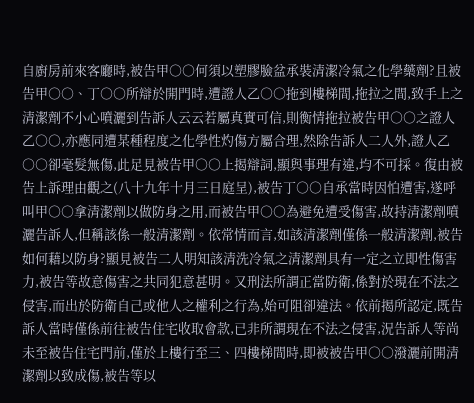自廚房前來客廳時,被告甲○○何須以塑膠臉盆承裝清潔冷氣之化學藥劑?且被告甲○○、丁○○所辯於開門時,遭證人乙○○拖到樓梯間,拖拉之間,致手上之清潔劑不小心噴灑到告訴人云云若屬真實可信,則衡情拖拉被告甲○○之證人乙○○,亦應同遭某種程度之化學性灼傷方屬合理,然除告訴人二人外,證人乙○○卻毫髮無傷,此足見被告甲○○上揭辯詞,顯與事理有違,均不可採。復由被告上訴理由觀之(八十九年十月三日庭呈),被告丁○○自承當時因怕遭害,遂呼叫甲○○拿清潔劑以做防身之用,而被告甲○○為避免遭受傷害,故持清潔劑噴灑告訴人,但稱該係一般清潔劑。依常情而言,如該清潔劑僅係一般清潔劑,被告如何藉以防身?顯見被告二人明知該清洗冷氣之清潔劑具有一定之立即性傷害力,被告等故意傷害之共同犯意甚明。又刑法所謂正當防衛,係對於現在不法之侵害,而出於防衛自己或他人之權利之行為,始可阻卻違法。依前揭所認定,既告訴人當時僅係前往被告住宅收取會款,已非所謂現在不法之侵害,況告訴人等尚未至被告住宅門前,僅於上樓行至三、四樓梯間時,即被被告甲○○潑灑前開清潔劑以致成傷,被告等以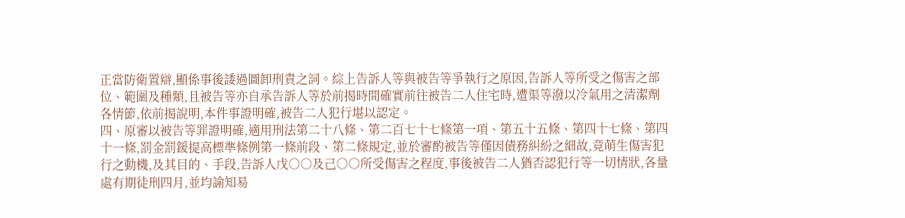正當防衛置辯,顯係事後諉過圖卸刑責之詞。綜上告訴人等與被告等爭執行之原因,告訴人等所受之傷害之部位、範圍及種類,且被告等亦自承告訴人等於前揭時間確實前往被告二人住宅時,遭渠等潑以冷氣用之清潔劑各情節,依前揭說明,本件事證明確,被告二人犯行堪以認定。
四、原審以被告等罪證明確,適用刑法第二十八條、第二百七十七條第一項、第五十五條、第四十七條、第四十一條,罰金罰鍰提高標準條例第一條前段、第二條規定,並於審酌被告等僅因債務糾紛之細故,竟萌生傷害犯行之動機,及其目的、手段,告訴人戊○○及己○○所受傷害之程度,事後被告二人猶否認犯行等一切情狀,各量處有期徒刑四月,並均諭知易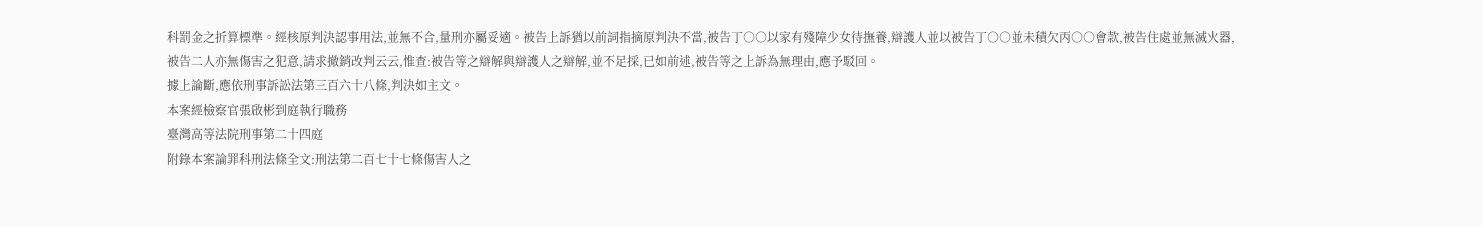科罰金之折算標準。經核原判決認事用法,並無不合,量刑亦屬妥適。被告上訴猶以前詞指摘原判決不當,被告丁○○以家有殘障少女待撫養,辯護人並以被告丁○○並未積欠丙○○會款,被告住處並無滅火器,被告二人亦無傷害之犯意,請求撤銷改判云云,惟查:被告等之辯解與辯護人之辯解,並不足採,已如前述,被告等之上訴為無理由,應予駁回。
據上論斷,應依刑事訴訟法第三百六十八條,判決如主文。
本案經檢察官張啟彬到庭執行職務
臺灣高等法院刑事第二十四庭
附錄本案論罪科刑法條全文:刑法第二百七十七條傷害人之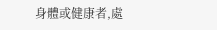身體或健康者,處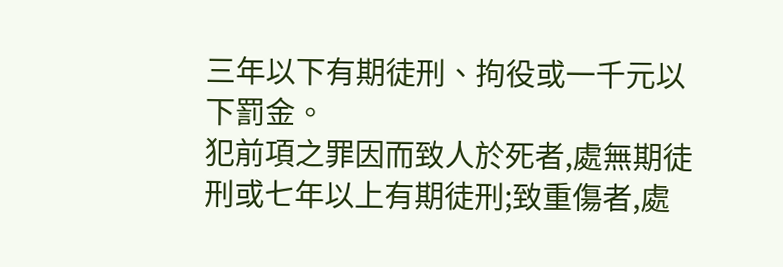三年以下有期徒刑、拘役或一千元以下罰金。
犯前項之罪因而致人於死者,處無期徒刑或七年以上有期徒刑;致重傷者,處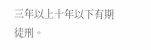三年以上十年以下有期徒刑。